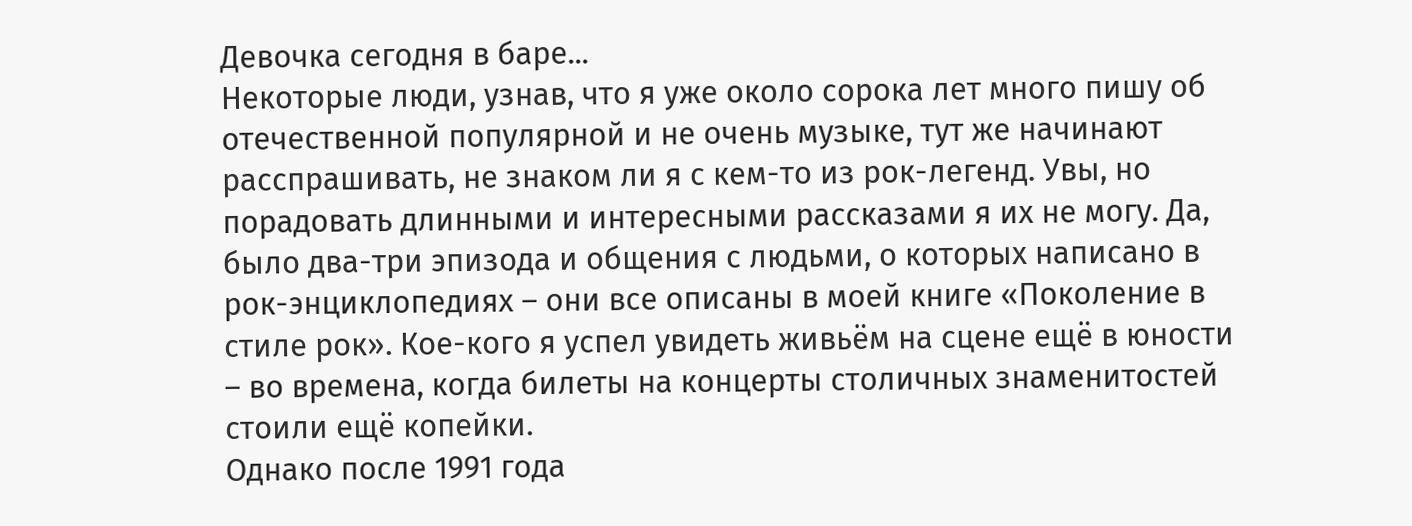Девочка сегодня в баре...
Некоторые люди, узнав, что я уже около сорока лет много пишу об отечественной популярной и не очень музыке, тут же начинают расспрашивать, не знаком ли я с кем-то из рок-легенд. Увы, но порадовать длинными и интересными рассказами я их не могу. Да, было два-три эпизода и общения с людьми, о которых написано в рок-энциклопедиях – они все описаны в моей книге «Поколение в стиле рок». Кое-кого я успел увидеть живьём на сцене ещё в юности – во времена, когда билеты на концерты столичных знаменитостей стоили ещё копейки.
Однако после 1991 года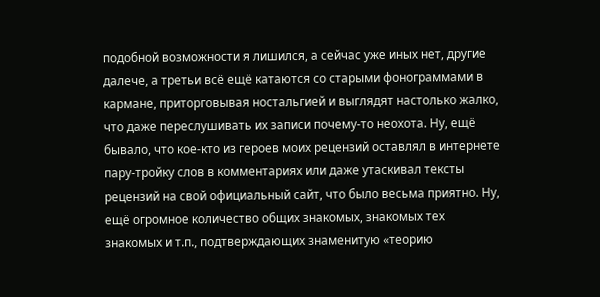подобной возможности я лишился, а сейчас уже иных нет, другие далече, а третьи всё ещё катаются со старыми фонограммами в кармане, приторговывая ностальгией и выглядят настолько жалко, что даже переслушивать их записи почему-то неохота. Ну, ещё бывало, что кое-кто из героев моих рецензий оставлял в интернете пару-тройку слов в комментариях или даже утаскивал тексты рецензий на свой официальный сайт, что было весьма приятно. Ну, ещё огромное количество общих знакомых, знакомых тех знакомых и т.п., подтверждающих знаменитую «теорию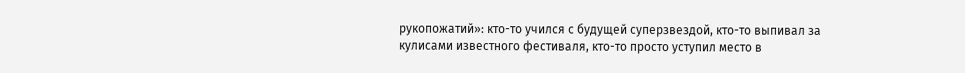рукопожатий»: кто-то учился с будущей суперзвездой, кто-то выпивал за кулисами известного фестиваля, кто-то просто уступил место в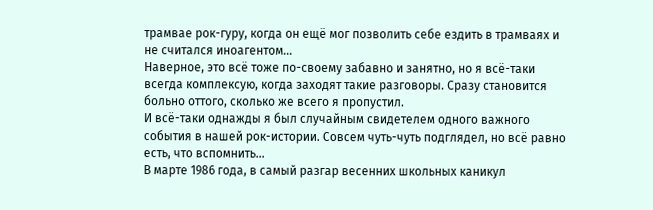трамвае рок-гуру, когда он ещё мог позволить себе ездить в трамваях и не считался иноагентом…
Наверное, это всё тоже по-своему забавно и занятно, но я всё-таки всегда комплексую, когда заходят такие разговоры. Сразу становится больно оттого, сколько же всего я пропустил.
И всё-таки однажды я был случайным свидетелем одного важного события в нашей рок-истории. Совсем чуть-чуть подглядел, но всё равно есть, что вспомнить…
В марте 1986 года, в самый разгар весенних школьных каникул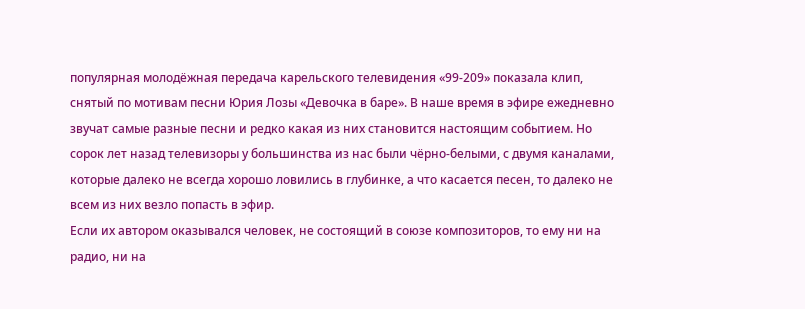популярная молодёжная передача карельского телевидения «99-209» показала клип, снятый по мотивам песни Юрия Лозы «Девочка в баре». В наше время в эфире ежедневно звучат самые разные песни и редко какая из них становится настоящим событием. Но сорок лет назад телевизоры у большинства из нас были чёрно-белыми, с двумя каналами, которые далеко не всегда хорошо ловились в глубинке, а что касается песен, то далеко не всем из них везло попасть в эфир.
Если их автором оказывался человек, не состоящий в союзе композиторов, то ему ни на радио, ни на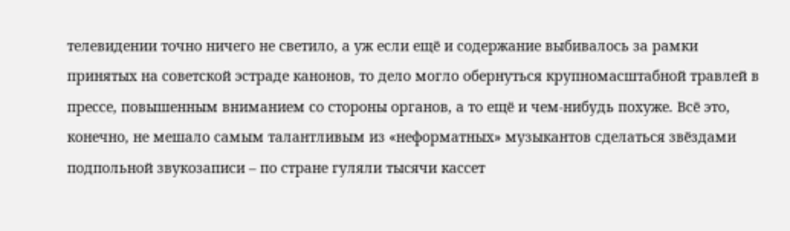телевидении точно ничего не светило, а уж если ещё и содержание выбивалось за рамки принятых на советской эстраде канонов, то дело могло обернуться крупномасштабной травлей в прессе, повышенным вниманием со стороны органов, а то ещё и чем-нибудь похуже. Всё это, конечно, не мешало самым талантливым из «неформатных» музыкантов сделаться звёздами подпольной звукозаписи – по стране гуляли тысячи кассет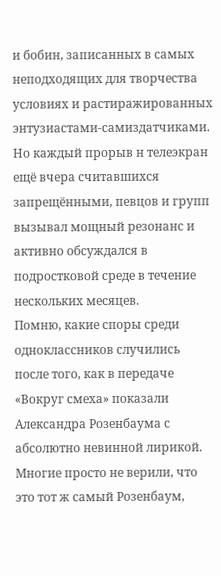и бобин, записанных в самых неподходящих для творчества условиях и растиражированных энтузиастами-самиздатчиками. Но каждый прорыв н телеэкран ещё вчера считавшихся запрещёнными, певцов и групп вызывал мощный резонанс и активно обсуждался в подростковой среде в течение нескольких месяцев.
Помню, какие споры среди одноклассников случились после того, как в передаче «Вокруг смеха» показали Александра Розенбаума с абсолютно невинной лирикой. Многие просто не верили, что это тот ж самый Розенбаум,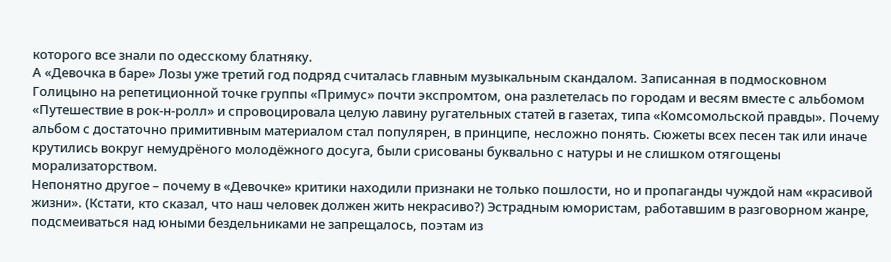которого все знали по одесскому блатняку.
А «Девочка в баре» Лозы уже третий год подряд считалась главным музыкальным скандалом. Записанная в подмосковном Голицыно на репетиционной точке группы «Примус» почти экспромтом, она разлетелась по городам и весям вместе с альбомом «Путешествие в рок-н-ролл» и спровоцировала целую лавину ругательных статей в газетах, типа «Комсомольской правды». Почему альбом с достаточно примитивным материалом стал популярен, в принципе, несложно понять. Сюжеты всех песен так или иначе крутились вокруг немудрёного молодёжного досуга, были срисованы буквально с натуры и не слишком отягощены морализаторством.
Непонятно другое – почему в «Девочке» критики находили признаки не только пошлости, но и пропаганды чуждой нам «красивой жизни». (Кстати, кто сказал, что наш человек должен жить некрасиво?) Эстрадным юмористам, работавшим в разговорном жанре, подсмеиваться над юными бездельниками не запрещалось, поэтам из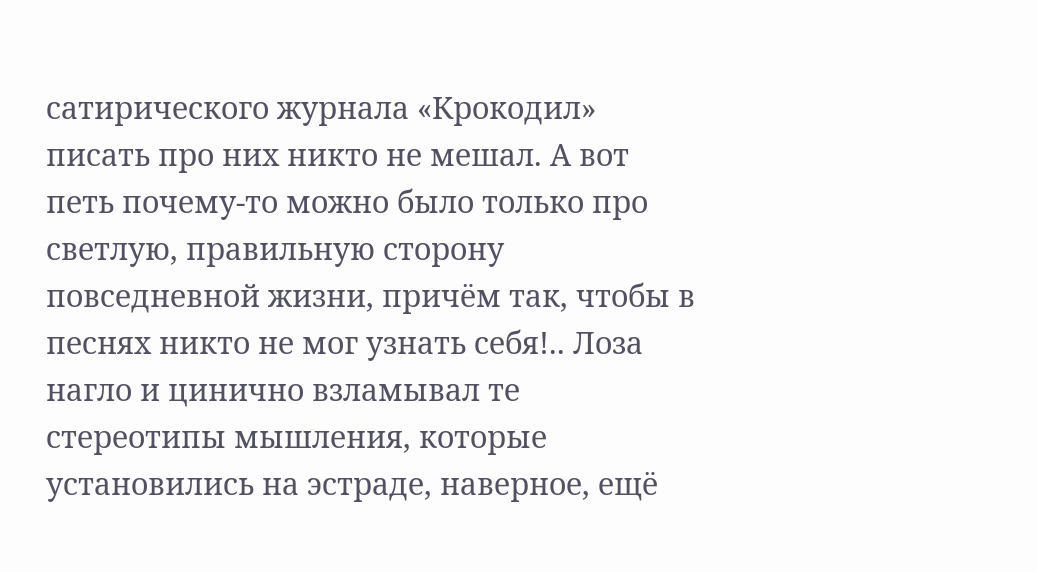сатирического журнала «Крокодил» писать про них никто не мешал. А вот петь почему-то можно было только про светлую, правильную сторону повседневной жизни, причём так, чтобы в песнях никто не мог узнать себя!.. Лоза нагло и цинично взламывал те стереотипы мышления, которые установились на эстраде, наверное, ещё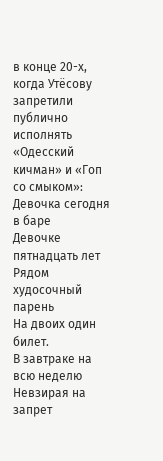в конце 20-х, когда Утёсову запретили публично исполнять «Одесский кичман» и «Гоп со смыком»:
Девочка сегодня в баре
Девочке пятнадцать лет
Рядом худосочный парень
На двоих один билет.
В завтраке на всю неделю
Невзирая на запрет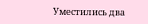Уместились два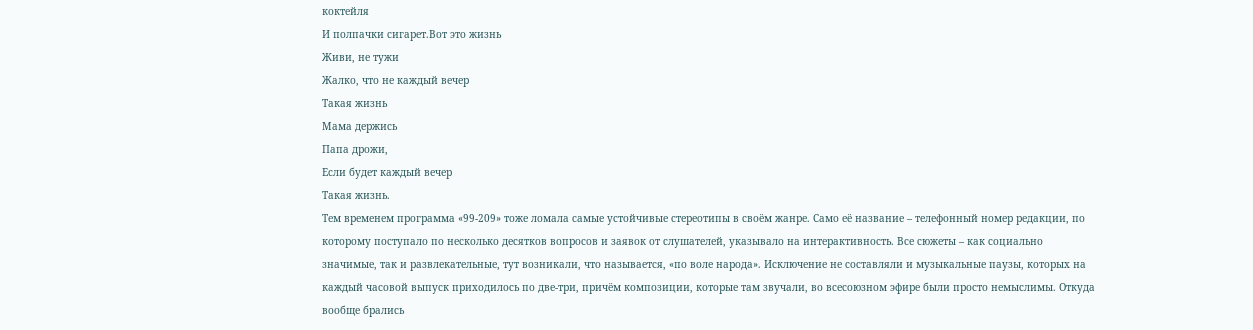коктейля
И полпачки сигарет.Вот это жизнь
Живи, не тужи
Жалко, что не каждый вечер
Такая жизнь
Мама держись
Папа дрожи,
Если будет каждый вечер
Такая жизнь.
Тем временем программа «99-209» тоже ломала самые устойчивые стереотипы в своём жанре. Само её название – телефонный номер редакции, по которому поступало по несколько десятков вопросов и заявок от слушателей, указывало на интерактивность. Все сюжеты – как социально значимые, так и развлекательные, тут возникали, что называется, «по воле народа». Исключение не составляли и музыкальные паузы, которых на каждый часовой выпуск приходилось по две-три, причём композиции, которые там звучали, во всесоюзном эфире были просто немыслимы. Откуда вообще брались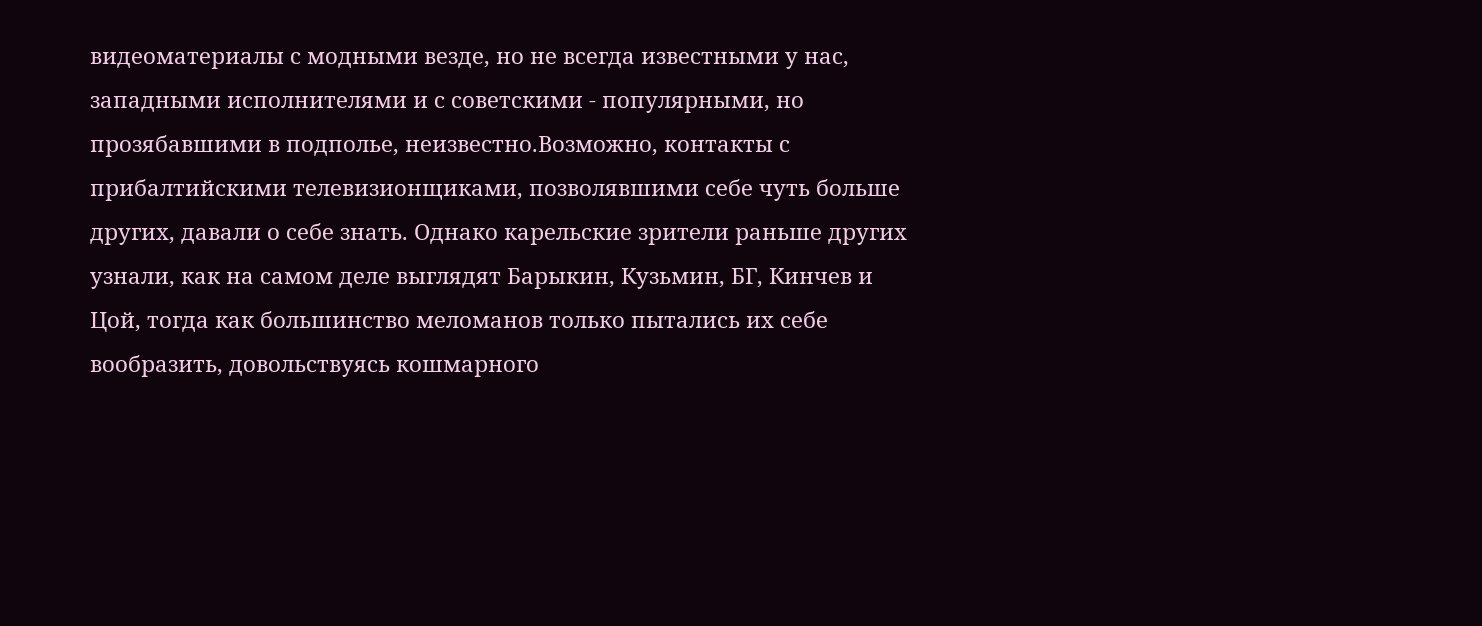видеоматериалы с модными везде, но не всегда известными у нас, западными исполнителями и с советскими - популярными, но прозябавшими в подполье, неизвестно.Возможно, контакты с прибалтийскими телевизионщиками, позволявшими себе чуть больше других, давали о себе знать. Однако карельские зрители раньше других узнали, как на самом деле выглядят Барыкин, Кузьмин, БГ, Кинчев и Цой, тогда как большинство меломанов только пытались их себе вообразить, довольствуясь кошмарного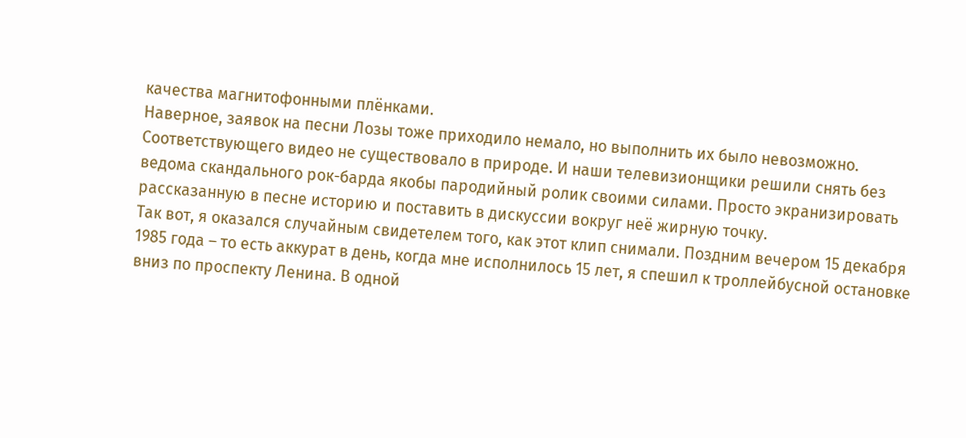качества магнитофонными плёнками.
Наверное, заявок на песни Лозы тоже приходило немало, но выполнить их было невозможно. Соответствующего видео не существовало в природе. И наши телевизионщики решили снять без ведома скандального рок-барда якобы пародийный ролик своими силами. Просто экранизировать рассказанную в песне историю и поставить в дискуссии вокруг неё жирную точку.
Так вот, я оказался случайным свидетелем того, как этот клип снимали. Поздним вечером 15 декабря 1985 года – то есть аккурат в день, когда мне исполнилось 15 лет, я спешил к троллейбусной остановке вниз по проспекту Ленина. В одной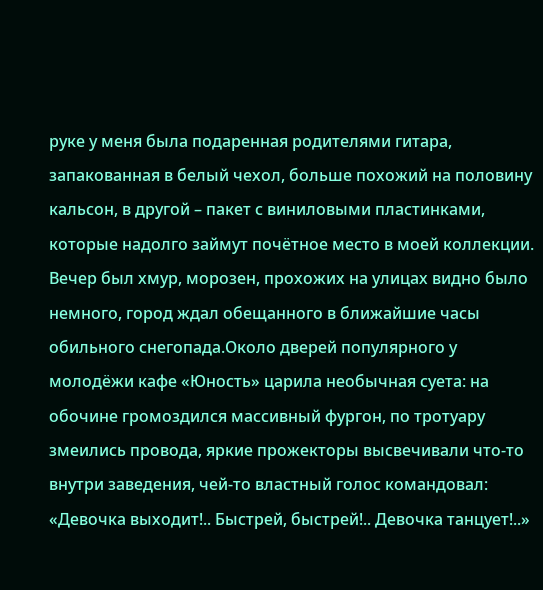руке у меня была подаренная родителями гитара, запакованная в белый чехол, больше похожий на половину кальсон, в другой – пакет с виниловыми пластинками, которые надолго займут почётное место в моей коллекции. Вечер был хмур, морозен, прохожих на улицах видно было немного, город ждал обещанного в ближайшие часы обильного снегопада.Около дверей популярного у молодёжи кафе «Юность» царила необычная суета: на обочине громоздился массивный фургон, по тротуару змеились провода, яркие прожекторы высвечивали что-то внутри заведения, чей-то властный голос командовал: «Девочка выходит!.. Быстрей, быстрей!.. Девочка танцует!..»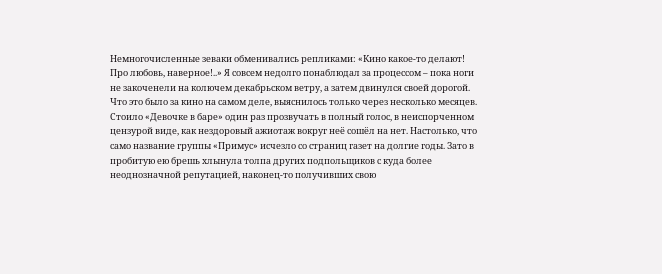Немногочисленные зеваки обменивались репликами: «Кино какое-то делают! Про любовь, наверное!..» Я совсем недолго понаблюдал за процессом – пока ноги не закоченели на колючем декабрьском ветру, а затем двинулся своей дорогой. Что это было за кино на самом деле, выяснилось только через несколько месяцев.
Стоило «Девочке в баре» один раз прозвучать в полный голос, в неиспорченном цензурой виде, как нездоровый ажиотаж вокруг неё сошёл на нет. Настолько, что само название группы «Примус» исчезло со страниц газет на долгие годы. Зато в пробитую ею брешь хлынула толпа других подпольщиков с куда более неоднозначной репутацией, наконец-то получивших свою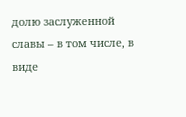долю заслуженной славы – в том числе, в виде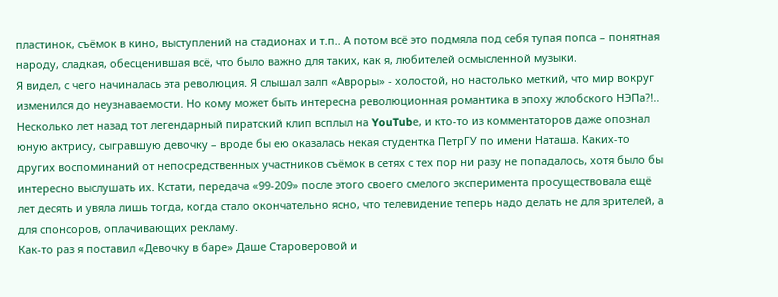пластинок, съёмок в кино, выступлений на стадионах и т.п.. А потом всё это подмяла под себя тупая попса – понятная народу, сладкая, обесценившая всё, что было важно для таких, как я, любителей осмысленной музыки.
Я видел, с чего начиналась эта революция. Я слышал залп «Авроры» - холостой, но настолько меткий, что мир вокруг изменился до неузнаваемости. Но кому может быть интересна революционная романтика в эпоху жлобского НЭПа?!..
Несколько лет назад тот легендарный пиратский клип всплыл на YouTubе, и кто-то из комментаторов даже опознал юную актрису, сыгравшую девочку – вроде бы ею оказалась некая студентка ПетрГУ по имени Наташа. Каких-то других воспоминаний от непосредственных участников съёмок в сетях с тех пор ни разу не попадалось, хотя было бы интересно выслушать их. Кстати, передача «99-209» после этого своего смелого эксперимента просуществовала ещё лет десять и увяла лишь тогда, когда стало окончательно ясно, что телевидение теперь надо делать не для зрителей, а для спонсоров, оплачивающих рекламу.
Как-то раз я поставил «Девочку в баре» Даше Староверовой и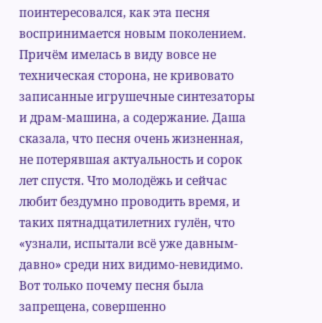поинтересовался, как эта песня воспринимается новым поколением. Причём имелась в виду вовсе не техническая сторона, не кривовато записанные игрушечные синтезаторы и драм-машина, а содержание. Даша сказала, что песня очень жизненная, не потерявшая актуальность и сорок лет спустя. Что молодёжь и сейчас любит бездумно проводить время, и таких пятнадцатилетних гулён, что «узнали, испытали всё уже давным-давно» среди них видимо-невидимо. Вот только почему песня была запрещена, совершенно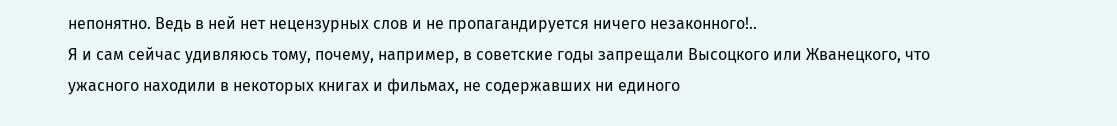непонятно. Ведь в ней нет нецензурных слов и не пропагандируется ничего незаконного!..
Я и сам сейчас удивляюсь тому, почему, например, в советские годы запрещали Высоцкого или Жванецкого, что ужасного находили в некоторых книгах и фильмах, не содержавших ни единого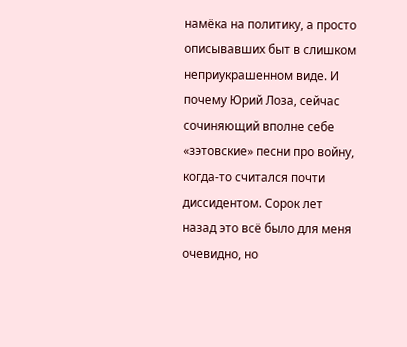намёка на политику, а просто описывавших быт в слишком неприукрашенном виде. И почему Юрий Лоза, сейчас сочиняющий вполне себе «зэтовские» песни про войну, когда-то считался почти диссидентом. Сорок лет назад это всё было для меня очевидно, но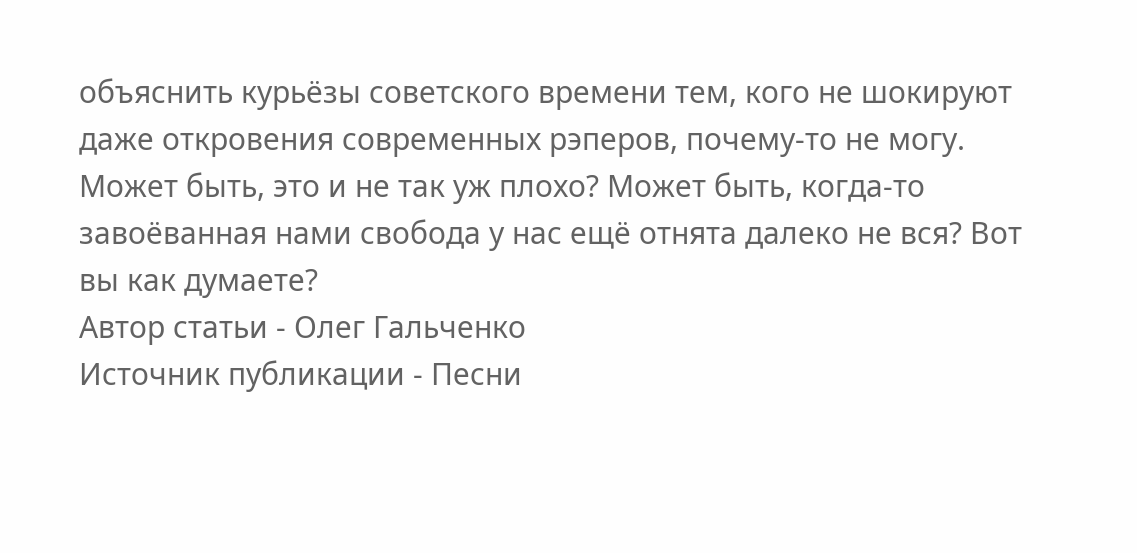объяснить курьёзы советского времени тем, кого не шокируют даже откровения современных рэперов, почему-то не могу.
Может быть, это и не так уж плохо? Может быть, когда-то завоёванная нами свобода у нас ещё отнята далеко не вся? Вот вы как думаете?
Автор статьи - Олег Гальченко
Источник публикации - Песни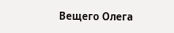Вещего Олега